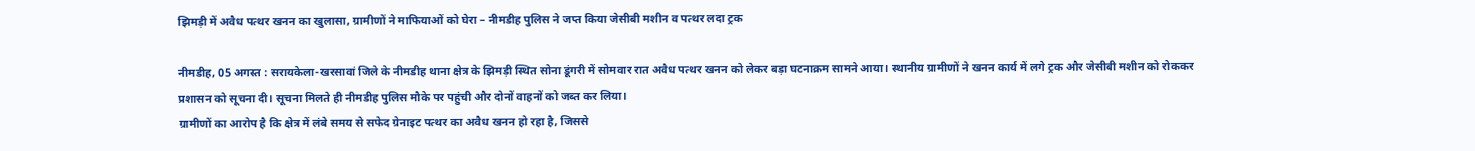झिमड़ी में अवैध पत्थर खनन का खुलासा, ग्रामीणों ने माफियाओं को घेरा – नीमडीह पुलिस ने जप्त किया जेसीबी मशीन व पत्थर लदा ट्रक

नीमडीह, 05 अगस्त : सरायकेला-खरसावां जिले के नीमडीह थाना क्षेत्र के झिमड़ी स्थित सोना डूंगरी में सोमवार रात अवैध पत्थर खनन को लेकर बड़ा घटनाक्रम सामने आया। स्थानीय ग्रामीणों ने खनन कार्य में लगे ट्रक और जेसीबी मशीन को रोककर प्रशासन को सूचना दी। सूचना मिलते ही नीमडीह पुलिस मौके पर पहुंची और दोनों वाहनों को जब्त कर लिया।
ग्रामीणों का आरोप है कि क्षेत्र में लंबे समय से सफेद ग्रेनाइट पत्थर का अवैध खनन हो रहा है, जिससे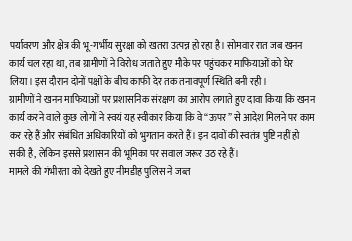पर्यावरण और क्षेत्र की भू-गर्भीय सुरक्षा को खतरा उत्पन्न हो रहा है। सोमवार रात जब खनन कार्य चल रहा था, तब ग्रामीणों ने विरोध जताते हुए मौके पर पहुंचकर माफियाओं को घेर लिया। इस दौरान दोनों पक्षों के बीच काफी देर तक तनावपूर्ण स्थिति बनी रही।
ग्रामीणों ने खनन माफियाओं पर प्रशासनिक संरक्षण का आरोप लगाते हुए दावा किया कि खनन कार्य करने वाले कुछ लोगों ने स्वयं यह स्वीकार किया कि वे “ऊपर” से आदेश मिलने पर काम कर रहे हैं और संबंधित अधिकारियों को भुगतान करते हैं। इन दावों की स्वतंत्र पुष्टि नहीं हो सकी है, लेकिन इससे प्रशासन की भूमिका पर सवाल जरूर उठ रहे हैं।
मामले की गंभीरता को देखते हुए नीमडीह पुलिस ने जब्त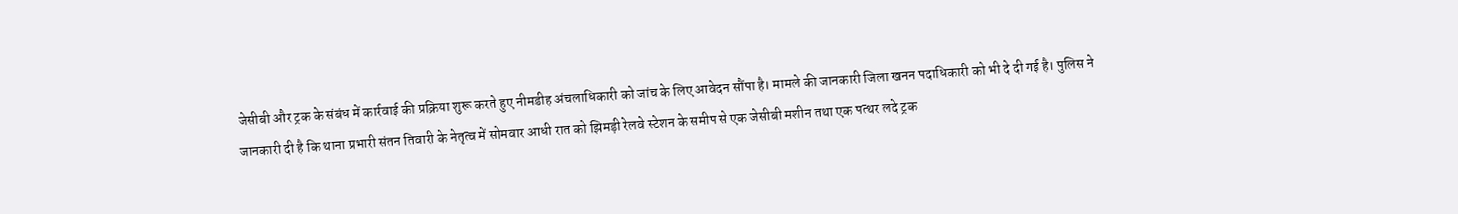जेसीबी और ट्रक के संबंध में कार्रवाई की प्रक्रिया शुरू करते हुए नीमडीह अंचलाधिकारी को जांच के लिए आवेदन सौंपा है। मामले की जानकारी जिला खनन पदाधिकारी को भी दे दी गई है। पुलिस ने जानकारी दी है कि थाना प्रभारी संतन तिवारी के नेतृत्व में सोमवार आधी रात को झिमड़ी रेलवे स्टेशन के समीप से एक जेसीबी मशीन तथा एक पत्थर लदे ट्रक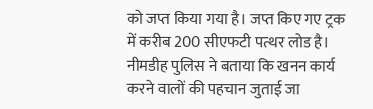को जप्त किया गया है। जप्त किए गए ट्रक में करीब 200 सीएफटी पत्थर लोड है। नीमडीह पुलिस ने बताया कि खनन कार्य करने वालों की पहचान जुताई जा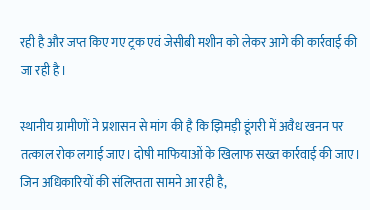रही है और जप्त किए गए ट्रक एवं जेसीबी मशीन को लेकर आगे की कार्रवाई की जा रही है।

स्थानीय ग्रामीणों ने प्रशासन से मांग की है कि झिमड़ी डूंगरी में अवैध खनन पर तत्काल रोक लगाई जाए। दोषी माफियाओं के खिलाफ सख्त कार्रवाई की जाए। जिन अधिकारियों की संलिप्तता सामने आ रही है,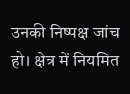उनकी निष्पक्ष जांच हो। क्षेत्र में नियमित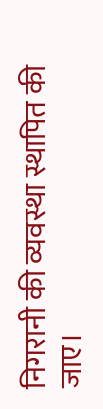निगरानी की व्यवस्था स्थापित की जाए।